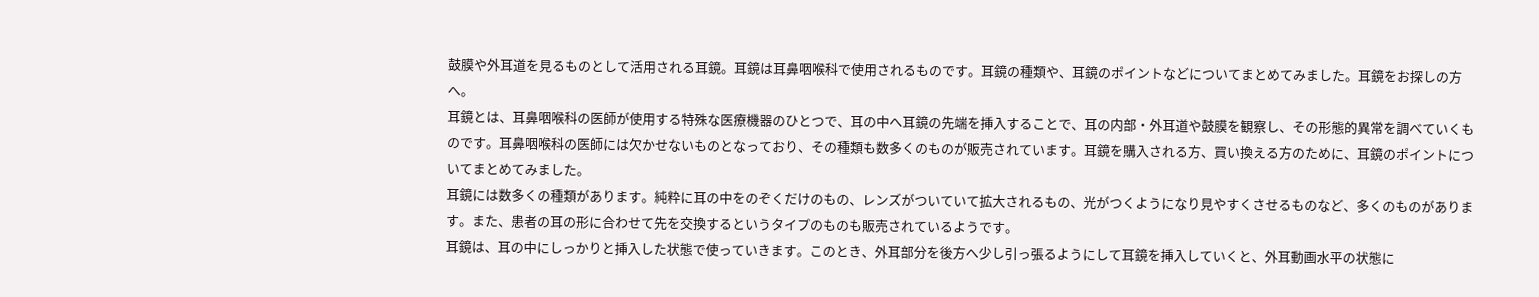鼓膜や外耳道を見るものとして活用される耳鏡。耳鏡は耳鼻咽喉科で使用されるものです。耳鏡の種類や、耳鏡のポイントなどについてまとめてみました。耳鏡をお探しの方へ。
耳鏡とは、耳鼻咽喉科の医師が使用する特殊な医療機器のひとつで、耳の中へ耳鏡の先端を挿入することで、耳の内部・外耳道や鼓膜を観察し、その形態的異常を調べていくものです。耳鼻咽喉科の医師には欠かせないものとなっており、その種類も数多くのものが販売されています。耳鏡を購入される方、買い換える方のために、耳鏡のポイントについてまとめてみました。
耳鏡には数多くの種類があります。純粋に耳の中をのぞくだけのもの、レンズがついていて拡大されるもの、光がつくようになり見やすくさせるものなど、多くのものがあります。また、患者の耳の形に合わせて先を交換するというタイプのものも販売されているようです。
耳鏡は、耳の中にしっかりと挿入した状態で使っていきます。このとき、外耳部分を後方へ少し引っ張るようにして耳鏡を挿入していくと、外耳動画水平の状態に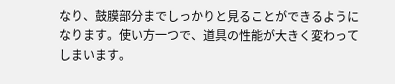なり、鼓膜部分までしっかりと見ることができるようになります。使い方一つで、道具の性能が大きく変わってしまいます。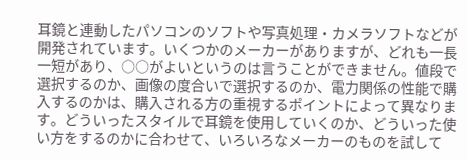耳鏡と連動したパソコンのソフトや写真処理・カメラソフトなどが開発されています。いくつかのメーカーがありますが、どれも一長一短があり、○○がよいというのは言うことができません。値段で選択するのか、画像の度合いで選択するのか、電力関係の性能で購入するのかは、購入される方の重視するポイントによって異なります。どういったスタイルで耳鏡を使用していくのか、どういった使い方をするのかに合わせて、いろいろなメーカーのものを試して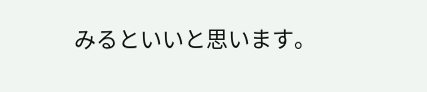みるといいと思います。